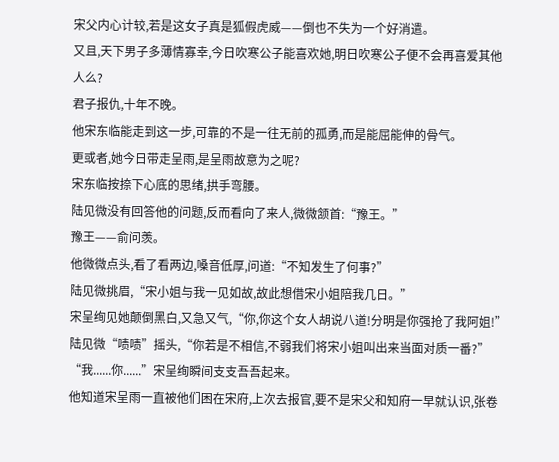宋父内心计较,若是这女子真是狐假虎威——倒也不失为一个好消遣。
又且,天下男子多薄情寡幸,今日吹寒公子能喜欢她,明日吹寒公子便不会再喜爱其他人么?
君子报仇,十年不晚。
他宋东临能走到这一步,可靠的不是一往无前的孤勇,而是能屈能伸的骨气。
更或者,她今日带走呈雨,是呈雨故意为之呢?
宋东临按捺下心底的思绪,拱手弯腰。
陆见微没有回答他的问题,反而看向了来人,微微颔首:“豫王。”
豫王——俞问羡。
他微微点头,看了看两边,嗓音低厚,问道:“不知发生了何事?”
陆见微挑眉,“宋小姐与我一见如故,故此想借宋小姐陪我几日。”
宋呈绚见她颠倒黑白,又急又气,“你,你这个女人胡说八道!分明是你强抢了我阿姐!”
陆见微“啧啧”摇头,“你若是不相信,不弱我们将宋小姐叫出来当面对质一番?”
“我......你......”宋呈绚瞬间支支吾吾起来。
他知道宋呈雨一直被他们困在宋府,上次去报官,要不是宋父和知府一早就认识,张卷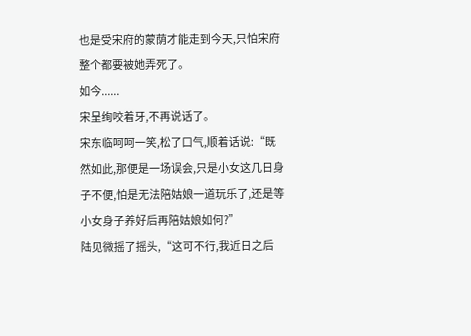也是受宋府的蒙荫才能走到今天,只怕宋府整个都要被她弄死了。
如今......
宋呈绚咬着牙,不再说话了。
宋东临呵呵一笑,松了口气,顺着话说:“既然如此,那便是一场误会,只是小女这几日身子不便,怕是无法陪姑娘一道玩乐了,还是等小女身子养好后再陪姑娘如何?”
陆见微摇了摇头,“这可不行,我近日之后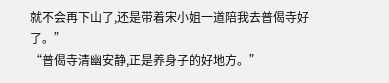就不会再下山了,还是带着宋小姐一道陪我去普偈寺好了。”
“普偈寺清幽安静,正是养身子的好地方。”